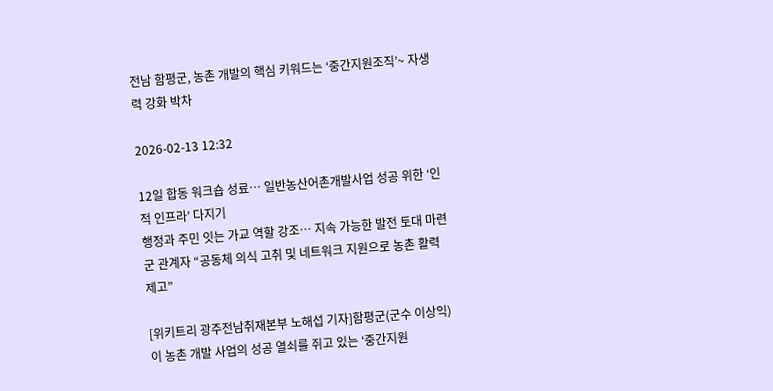전남 함평군, 농촌 개발의 핵심 키워드는 ‘중간지원조직’~ 자생력 강화 박차

2026-02-13 12:32

12일 합동 워크숍 성료… 일반농산어촌개발사업 성공 위한 ‘인적 인프라’ 다지기
행정과 주민 잇는 가교 역할 강조… 지속 가능한 발전 토대 마련
군 관계자 “공동체 의식 고취 및 네트워크 지원으로 농촌 활력 제고”

[위키트리 광주전남취재본부 노해섭 기자]함평군(군수 이상익)이 농촌 개발 사업의 성공 열쇠를 쥐고 있는 ‘중간지원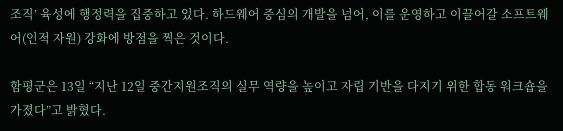조직’ 육성에 행정력을 집중하고 있다. 하드웨어 중심의 개발을 넘어, 이를 운영하고 이끌어갈 소프트웨어(인적 자원) 강화에 방점을 찍은 것이다.

함평군은 13일 “지난 12일 중간지원조직의 실무 역량을 높이고 자립 기반을 다지기 위한 합동 워크숍을 가졌다”고 밝혔다.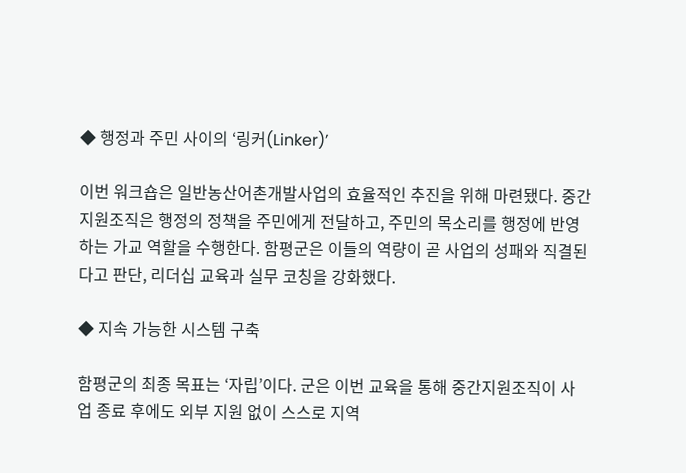◆ 행정과 주민 사이의 ‘링커(Linker)’

이번 워크숍은 일반농산어촌개발사업의 효율적인 추진을 위해 마련됐다. 중간지원조직은 행정의 정책을 주민에게 전달하고, 주민의 목소리를 행정에 반영하는 가교 역할을 수행한다. 함평군은 이들의 역량이 곧 사업의 성패와 직결된다고 판단, 리더십 교육과 실무 코칭을 강화했다.

◆ 지속 가능한 시스템 구축

함평군의 최종 목표는 ‘자립’이다. 군은 이번 교육을 통해 중간지원조직이 사업 종료 후에도 외부 지원 없이 스스로 지역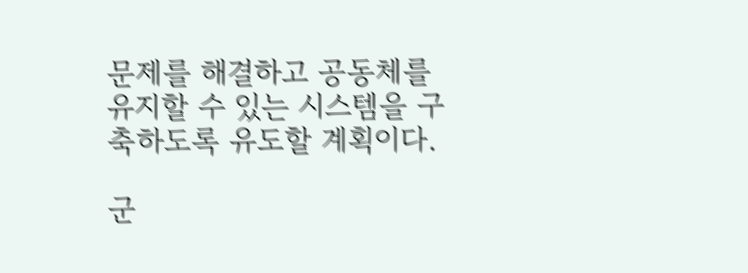문제를 해결하고 공동체를 유지할 수 있는 시스템을 구축하도록 유도할 계획이다.

군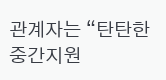관계자는 “탄탄한 중간지원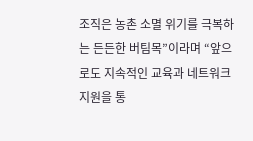조직은 농촌 소멸 위기를 극복하는 든든한 버팀목”이라며 “앞으로도 지속적인 교육과 네트워크 지원을 통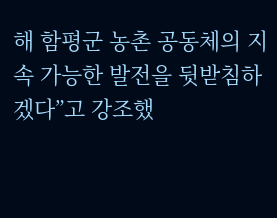해 함평군 농촌 공동체의 지속 가능한 발전을 뒷받침하겠다”고 강조했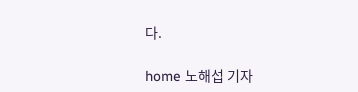다.

home 노해섭 기자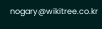nogary@wikitree.co.kr